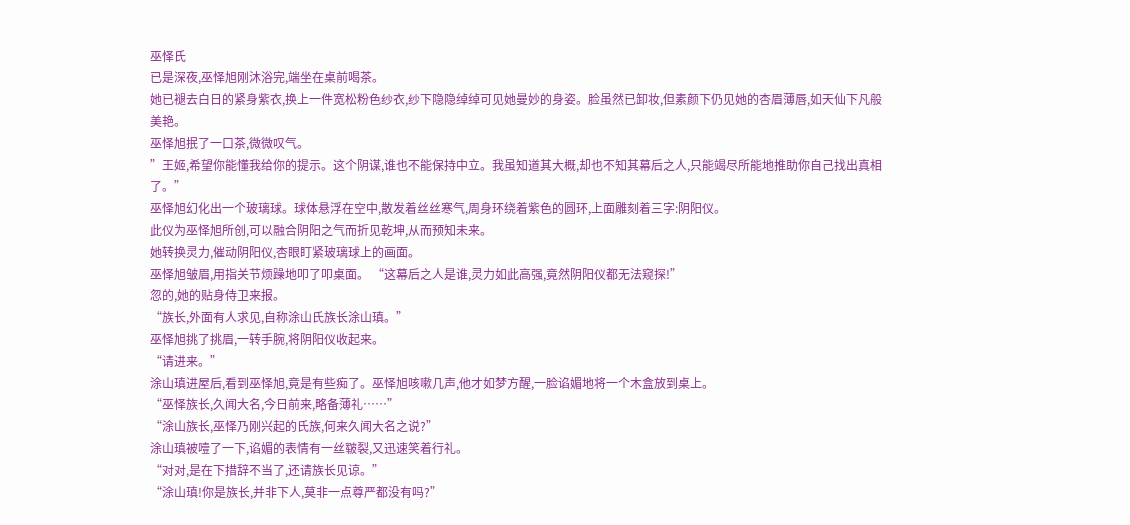巫怿氏
已是深夜,巫怿旭刚沐浴完,端坐在桌前喝茶。
她已褪去白日的紧身紫衣,换上一件宽松粉色纱衣,纱下隐隐绰绰可见她曼妙的身姿。脸虽然已卸妆,但素颜下仍见她的杏眉薄唇,如天仙下凡般美艳。
巫怿旭抿了一口茶,微微叹气。
”王姬,希望你能懂我给你的提示。这个阴谋,谁也不能保持中立。我虽知道其大概,却也不知其幕后之人,只能竭尽所能地推助你自己找出真相了。”
巫怿旭幻化出一个玻璃球。球体悬浮在空中,散发着丝丝寒气,周身环绕着紫色的圆环,上面雕刻着三字:阴阳仪。
此仪为巫怿旭所创,可以融合阴阳之气而折见乾坤,从而预知未来。
她转换灵力,催动阴阳仪,杏眼盯紧玻璃球上的画面。
巫怿旭皱眉,用指关节烦躁地叩了叩桌面。 “这幕后之人是谁,灵力如此高强,竟然阴阳仪都无法窥探!”
忽的,她的贴身侍卫来报。
“族长,外面有人求见,自称涂山氏族长涂山瑱。”
巫怿旭挑了挑眉,一转手腕,将阴阳仪收起来。
“请进来。”
涂山瑱进屋后,看到巫怿旭,竟是有些痴了。巫怿旭咳嗽几声,他才如梦方醒,一脸谄媚地将一个木盒放到桌上。
“巫怿族长,久闻大名,今日前来,略备薄礼……”
“涂山族长,巫怿乃刚兴起的氏族,何来久闻大名之说?”
涂山瑱被噎了一下,谄媚的表情有一丝皲裂,又迅速笑着行礼。
“对对,是在下措辞不当了,还请族长见谅。”
“涂山瑱!你是族长,并非下人,莫非一点尊严都没有吗?”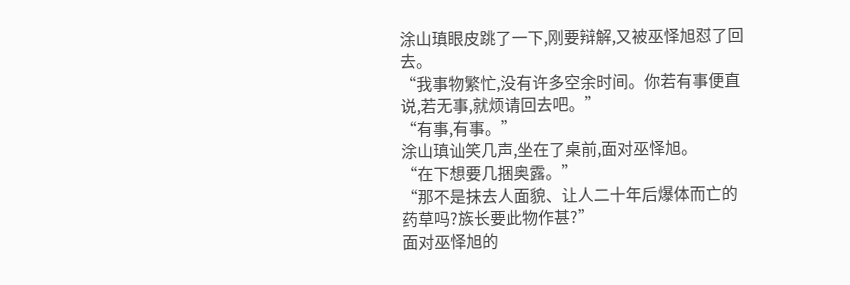涂山瑱眼皮跳了一下,刚要辩解,又被巫怿旭怼了回去。
“我事物繁忙,没有许多空余时间。你若有事便直说,若无事,就烦请回去吧。”
“有事,有事。”
涂山瑱讪笑几声,坐在了桌前,面对巫怿旭。
“在下想要几捆奥露。”
“那不是抹去人面貌、让人二十年后爆体而亡的药草吗?族长要此物作甚?”
面对巫怿旭的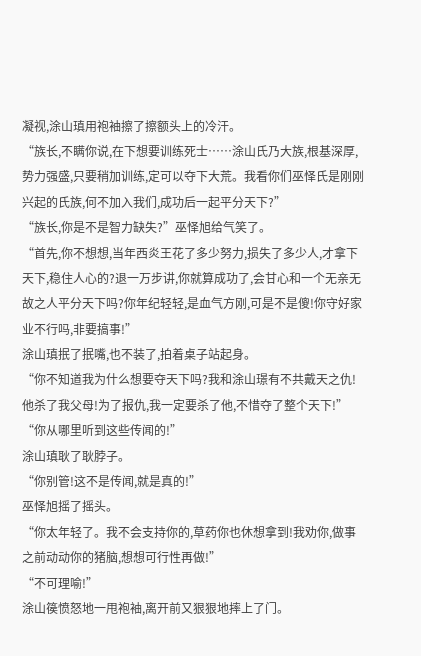凝视,涂山瑱用袍袖擦了擦额头上的冷汗。
“族长,不瞒你说,在下想要训练死士……涂山氏乃大族,根基深厚,势力强盛,只要稍加训练,定可以夺下大荒。我看你们巫怿氏是刚刚兴起的氏族,何不加入我们,成功后一起平分天下?”
“族长,你是不是智力缺失?”巫怿旭给气笑了。
“首先,你不想想,当年西炎王花了多少努力,损失了多少人,才拿下天下,稳住人心的?退一万步讲,你就算成功了,会甘心和一个无亲无故之人平分天下吗?你年纪轻轻,是血气方刚,可是不是傻!你守好家业不行吗,非要搞事!”
涂山瑱抿了抿嘴,也不装了,拍着桌子站起身。
“你不知道我为什么想要夺天下吗?我和涂山璟有不共戴天之仇!他杀了我父母!为了报仇,我一定要杀了他,不惜夺了整个天下!”
“你从哪里听到这些传闻的!”
涂山瑱耿了耿脖子。
“你别管!这不是传闻,就是真的!”
巫怿旭摇了摇头。
“你太年轻了。我不会支持你的,草药你也休想拿到!我劝你,做事之前动动你的猪脑,想想可行性再做!”
“不可理喻!”
涂山篌愤怒地一甩袍袖,离开前又狠狠地摔上了门。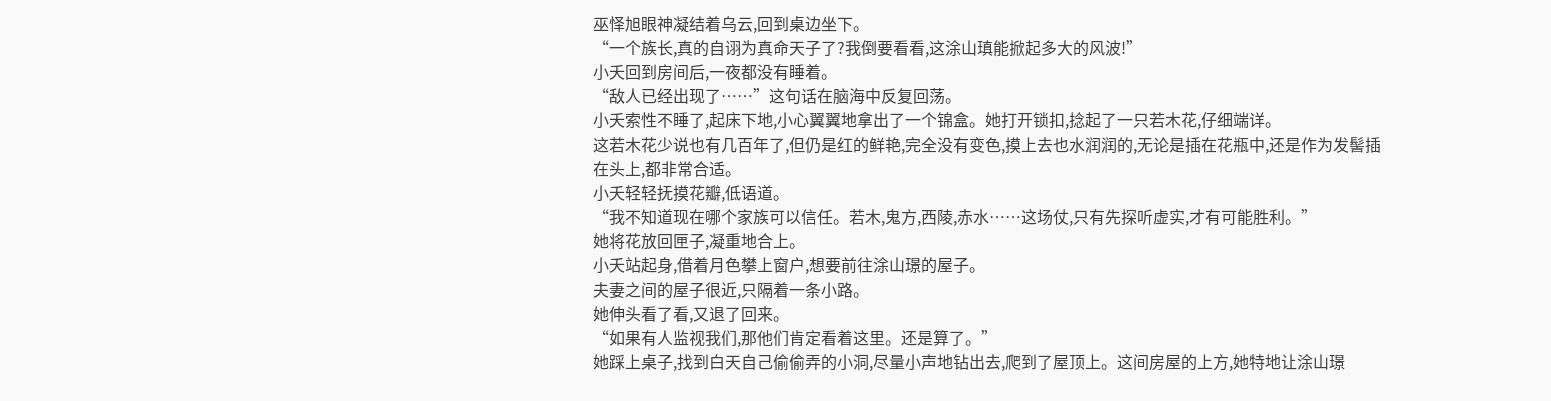巫怿旭眼神凝结着乌云,回到桌边坐下。
“一个族长,真的自诩为真命天子了?我倒要看看,这涂山瑱能掀起多大的风波!”
小夭回到房间后,一夜都没有睡着。
“敌人已经出现了……”这句话在脑海中反复回荡。
小夭索性不睡了,起床下地,小心翼翼地拿出了一个锦盒。她打开锁扣,捻起了一只若木花,仔细端详。
这若木花少说也有几百年了,但仍是红的鲜艳,完全没有变色,摸上去也水润润的,无论是插在花瓶中,还是作为发髻插在头上,都非常合适。
小夭轻轻抚摸花瓣,低语道。
“我不知道现在哪个家族可以信任。若木,鬼方,西陵,赤水……这场仗,只有先探听虚实,才有可能胜利。”
她将花放回匣子,凝重地合上。
小夭站起身,借着月色攀上窗户,想要前往涂山璟的屋子。
夫妻之间的屋子很近,只隔着一条小路。
她伸头看了看,又退了回来。
“如果有人监视我们,那他们肯定看着这里。还是算了。”
她踩上桌子,找到白天自己偷偷弄的小洞,尽量小声地钻出去,爬到了屋顶上。这间房屋的上方,她特地让涂山璟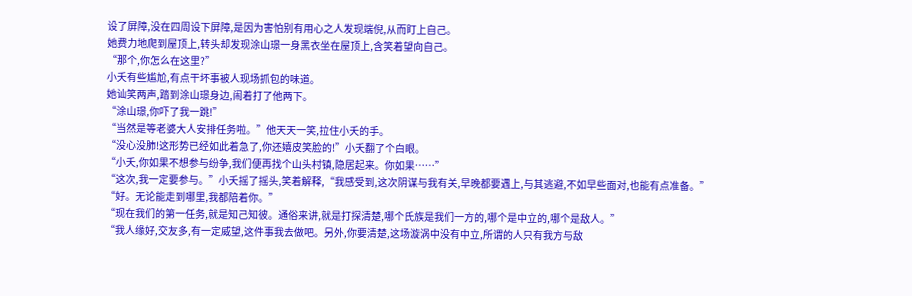设了屏障,没在四周设下屏障,是因为害怕别有用心之人发现端倪,从而盯上自己。
她费力地爬到屋顶上,转头却发现涂山璟一身黑衣坐在屋顶上,含笑着望向自己。
“那个,你怎么在这里?”
小夭有些尴尬,有点干坏事被人现场抓包的味道。
她讪笑两声,踏到涂山璟身边,闹着打了他两下。
“涂山璟,你吓了我一跳!”
“当然是等老婆大人安排任务啦。”他天天一笑,拉住小夭的手。
“没心没肺!这形势已经如此着急了,你还嬉皮笑脸的!”小夭翻了个白眼。
“小夭,你如果不想参与纷争,我们便再找个山头村镇,隐居起来。你如果……”
“这次,我一定要参与。”小夭摇了摇头,笑着解释,“我感受到,这次阴谋与我有关,早晚都要遇上,与其逃避,不如早些面对,也能有点准备。”
“好。无论能走到哪里,我都陪着你。”
“现在我们的第一任务,就是知己知彼。通俗来讲,就是打探清楚,哪个氏族是我们一方的,哪个是中立的,哪个是敌人。”
“我人缘好,交友多,有一定威望,这件事我去做吧。另外,你要清楚,这场漩涡中没有中立,所谓的人只有我方与敌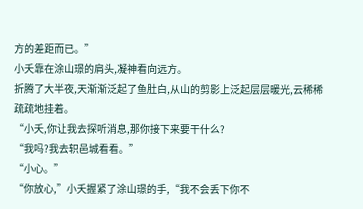方的差距而已。”
小夭靠在涂山璟的肩头,凝神看向远方。
折腾了大半夜,天渐渐泛起了鱼肚白,从山的剪影上泛起层层暖光,云稀稀疏疏地挂着。
“小夭,你让我去探听消息,那你接下来要干什么?
“我吗?我去轵邑城看看。”
“小心。”
“你放心,”小夭握紧了涂山璟的手,“我不会丢下你不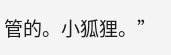管的。小狐狸。”